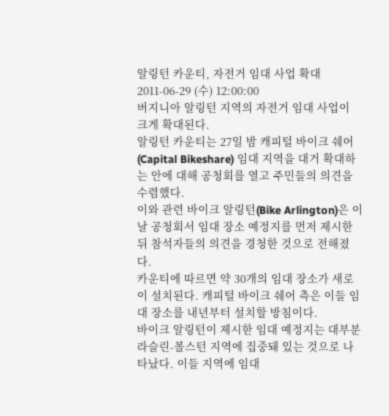알링턴 카운티, 자전거 임대 사업 확대
2011-06-29 (수) 12:00:00
버지니아 알링턴 지역의 자전거 임대 사업이 크게 확대된다.
알링턴 카운티는 27일 밤 캐피털 바이크 쉐어(Capital Bikeshare) 임대 지역을 대거 확대하는 안에 대해 공청회를 열고 주민들의 의견을 수렴했다.
이와 관련 바이크 알링턴(Bike Arlington)은 이날 공청회서 임대 장소 예정지를 먼저 제시한 뒤 참석자들의 의견을 경청한 것으로 전해졌다.
카운티에 따르면 약 30개의 임대 장소가 새로이 설치된다. 캐피털 바이크 쉐어 측은 이들 임대 장소를 내년부터 설치할 방침이다.
바이크 알링턴이 제시한 임대 예정지는 대부분 라슬린-볼스턴 지역에 집중돼 있는 것으로 나타났다. 이들 지역에 임대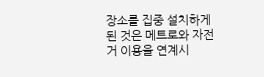장소를 집중 설치하게 된 것은 메트로와 자전거 이용을 연계시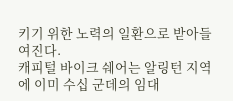키기 위한 노력의 일환으로 받아들여진다.
캐피털 바이크 쉐어는 알링턴 지역에 이미 수십 군데의 임대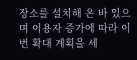장소를 설치해 온 바 있으며 이용자 증가에 따라 이번 확대 계획을 세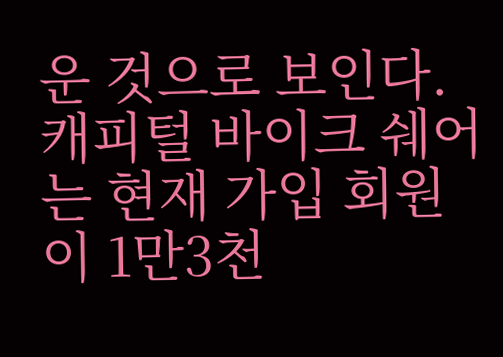운 것으로 보인다. 캐피털 바이크 쉐어는 현재 가입 회원이 1만3천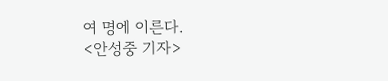여 명에 이른다.
<안성중 기자>